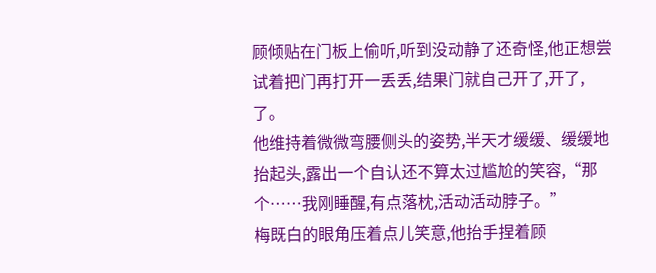顾倾贴在门板上偷听,听到没动静了还奇怪,他正想尝试着把门再打开一丢丢,结果门就自己开了,开了,了。
他维持着微微弯腰侧头的姿势,半天才缓缓、缓缓地抬起头,露出一个自认还不算太过尴尬的笑容,“那个……我刚睡醒,有点落枕,活动活动脖子。”
梅既白的眼角压着点儿笑意,他抬手捏着顾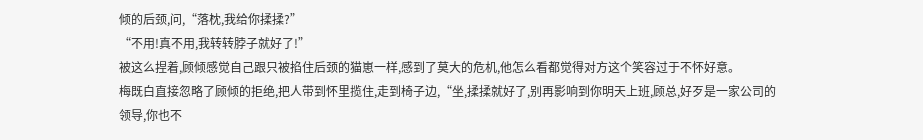倾的后颈,问,“落枕,我给你揉揉?”
“不用!真不用,我转转脖子就好了!”
被这么捏着,顾倾感觉自己跟只被掐住后颈的猫崽一样,感到了莫大的危机,他怎么看都觉得对方这个笑容过于不怀好意。
梅既白直接忽略了顾倾的拒绝,把人带到怀里揽住,走到椅子边,“坐,揉揉就好了,别再影响到你明天上班,顾总,好歹是一家公司的领导,你也不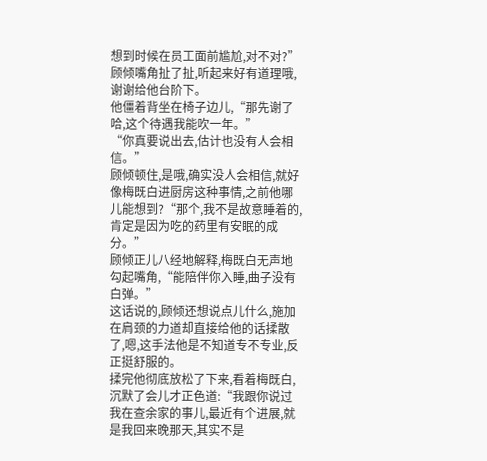想到时候在员工面前尴尬,对不对?”
顾倾嘴角扯了扯,听起来好有道理哦,谢谢给他台阶下。
他僵着背坐在椅子边儿,“那先谢了哈,这个待遇我能吹一年。”
“你真要说出去,估计也没有人会相信。”
顾倾顿住,是哦,确实没人会相信,就好像梅既白进厨房这种事情,之前他哪儿能想到?“那个,我不是故意睡着的,肯定是因为吃的药里有安眠的成分。”
顾倾正儿八经地解释,梅既白无声地勾起嘴角,“能陪伴你入睡,曲子没有白弹。”
这话说的,顾倾还想说点儿什么,施加在肩颈的力道却直接给他的话揉散了,嗯,这手法他是不知道专不专业,反正挺舒服的。
揉完他彻底放松了下来,看着梅既白,沉默了会儿才正色道:“我跟你说过我在查余家的事儿,最近有个进展,就是我回来晚那天,其实不是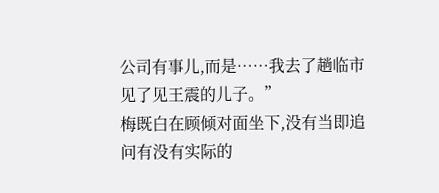公司有事儿,而是……我去了趟临市见了见王震的儿子。”
梅既白在顾倾对面坐下,没有当即追问有没有实际的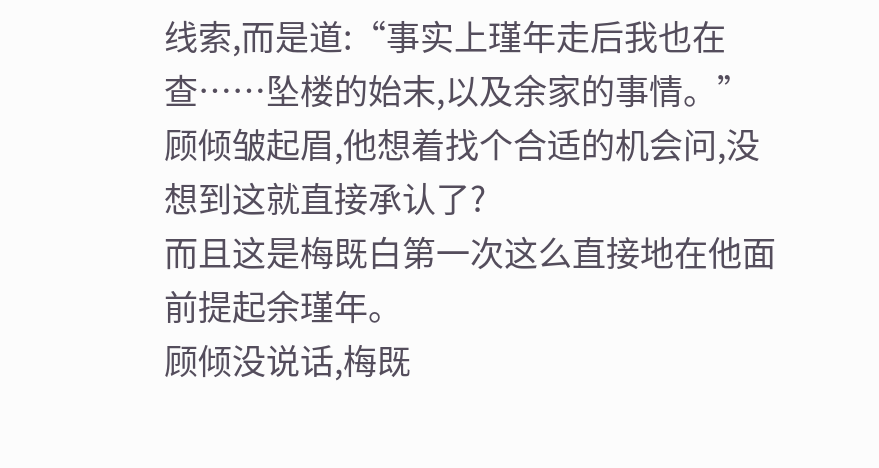线索,而是道:“事实上瑾年走后我也在查……坠楼的始末,以及余家的事情。”
顾倾皱起眉,他想着找个合适的机会问,没想到这就直接承认了?
而且这是梅既白第一次这么直接地在他面前提起余瑾年。
顾倾没说话,梅既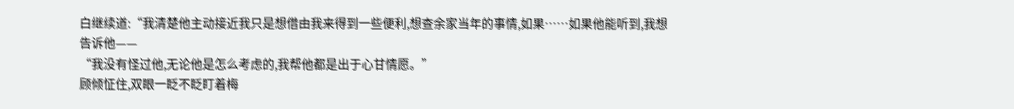白继续道:“我清楚他主动接近我只是想借由我来得到一些便利,想查余家当年的事情,如果……如果他能听到,我想告诉他——
“我没有怪过他,无论他是怎么考虑的,我帮他都是出于心甘情愿。”
顾倾怔住,双眼一眨不眨盯着梅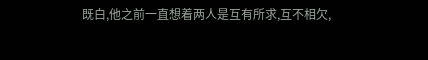既白,他之前一直想着两人是互有所求,互不相欠,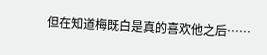但在知道梅既白是真的喜欢他之后……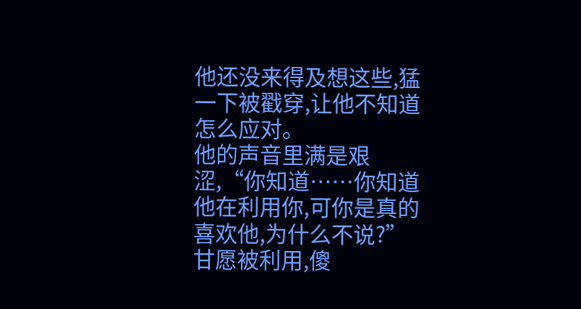他还没来得及想这些,猛一下被戳穿,让他不知道怎么应对。
他的声音里满是艰涩,“你知道……你知道他在利用你,可你是真的喜欢他,为什么不说?”
甘愿被利用,傻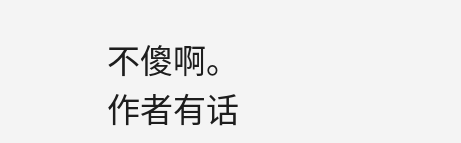不傻啊。
作者有话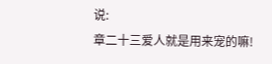说:
章二十三爱人就是用来宠的嘛!